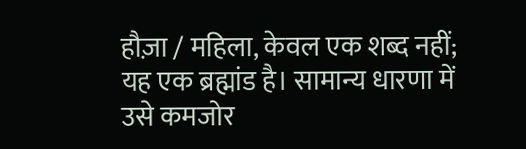हौज़ा / महिला, केवल एक शब्द नहीं; यह एक ब्रह्मांड है। सामान्य धारणा में उसे कमजोर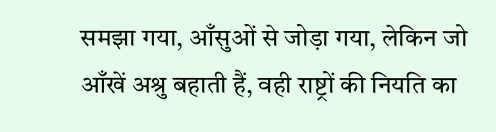समझा गया, आँसुओं से जोड़ा गया, लेकिन जो आँखें अश्रु बहाती हैं, वही राष्ट्रों की नियति का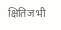क्षितिज भी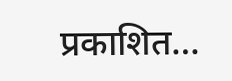प्रकाशित…